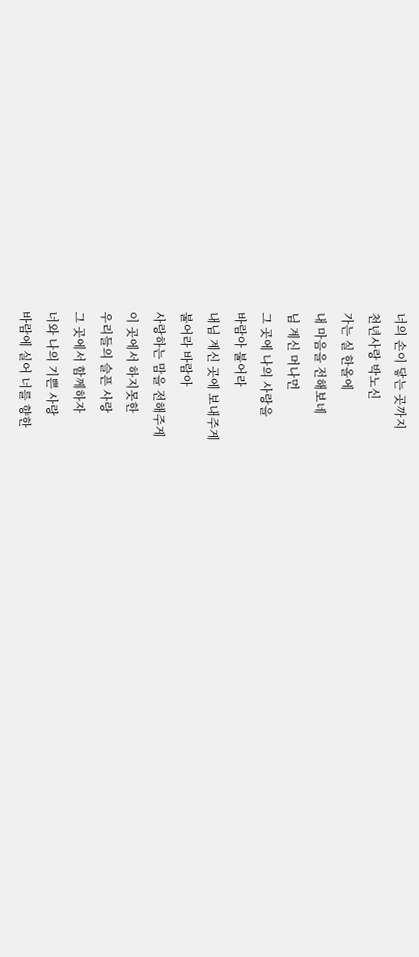너의 손이 닿는 곳까지
천년사랑 박노신
가는 실 한올에
내 마음을 전해보네
님 계신 머나먼
그 곳에 나의 사랑을
바람아 불어라
내님 계신 곳에 보내주게
불어라 바람아
사랑하는 맘을 전해주게
이 곳에서 하지못한
우리들의 슬픈 사랑
그 곳에서 함께하자
너와 나의 기쁜 사랑
바람에 실어 너를 향한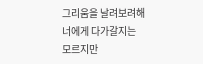그리움을 날려보려해
너에게 다가갈지는
모르지만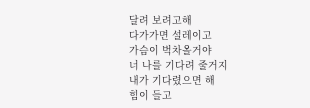달려 보려고해
다가가면 설레이고
가슴이 벅차올거야
너 나를 기다려 줄거지
내가 기다렸으면 해
힘이 들고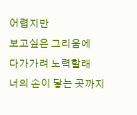어렵지만
보고싶은 그리움에
다가가려 노력할래
너의 손이 닿는 곳까지